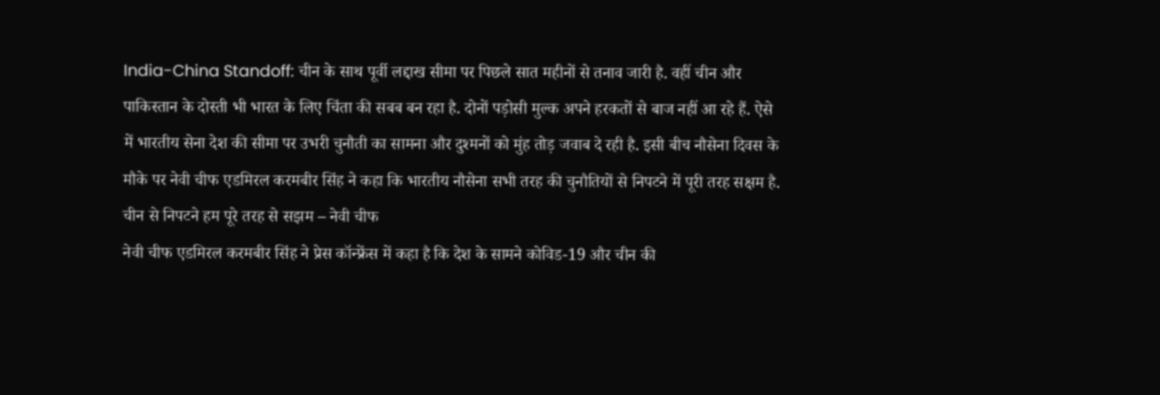India-China Standoff: चीन के साथ पूर्वी लद्दाख सीमा पर पिछले सात महीनों से तनाव जारी है. वहीं चीन और पाकिस्तान के दोस्ती भी भारत के लिए चिंता की सबब बन रहा है. दोनों पड़ोसी मुल्क अपने हरकतों से बाज नहीं आ रहे हैं. ऐसे में भारतीय सेना देश की सीमा पर उभरी चुनौती का सामना और दुश्मनों को मुंह तोड़ जवाब दे रही है. इसी बीच नौसेना दिवस के मौके पर नेवी चीफ एडमिरल करमबीर सिंह ने कहा कि भारतीय नौसेना सभी तरह की चुनौतियों से निपटने में पूरी तरह सक्षम है.
चीन से निपटने हम पूरे तरह से सझम – नेवी चीफ
नेवी चीफ एडमिरल करमबीर सिंह ने प्रेस कॉन्फ्रेंस में कहा है कि देश के सामने कोविड-19 और चीन की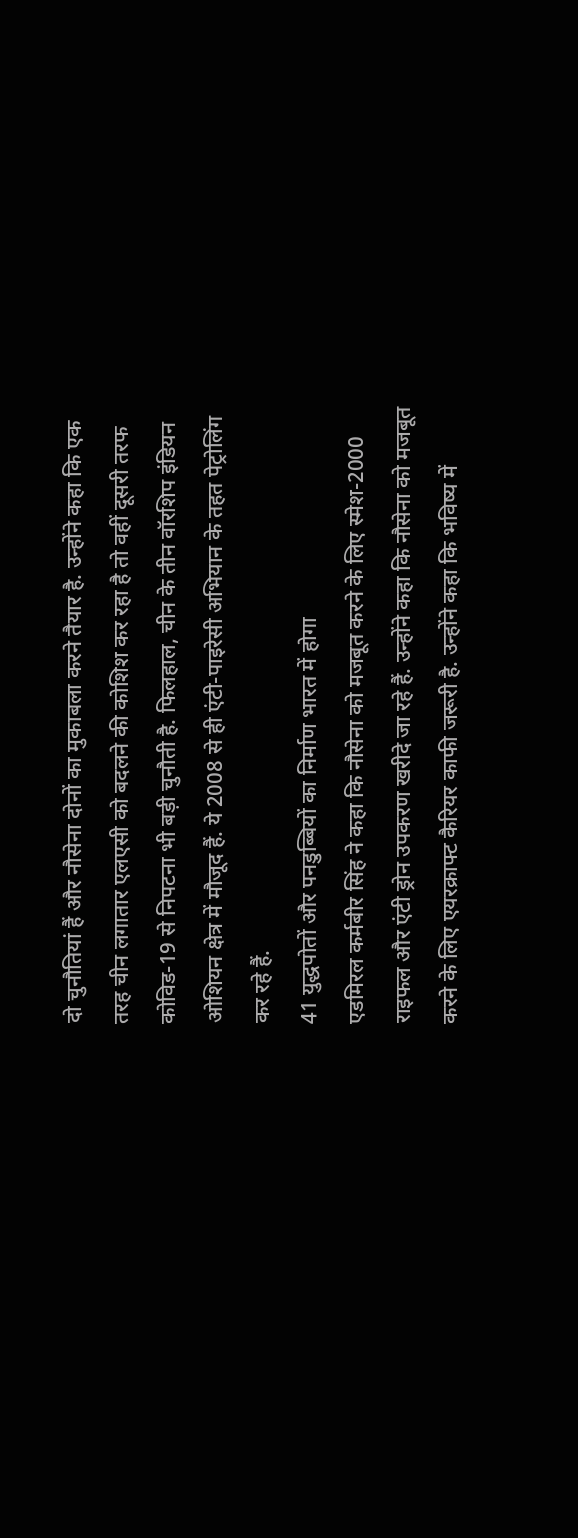दो चुनौतियां हैं और नौसेना दोनों का मुकाबला करने तैयार है. उन्होंने कहा कि एक तरह चीन लगातार एलएसी को बदलने की कोशिश कर रहा है तो वहीं दूसरी तरफ कोविड-19 से निपटना भी बड़ी चुनौती है. फिलहाल, चीन के तीन वॉरशिप इंडियन ओशियन क्षेत्र में मौजूद हैं. ये 2008 से ही एंटी-पाइरेसी अभियान के तहत पेट्रोलिंग कर रहे हैं.
41 युद्धपोतों और पनडुब्बियों का निर्माण भारत में होगा
एडमिरल कर्मबीर सिंह ने कहा कि नौसेना को मजबूत करने के लिए स्मेश-2000 राइफल और एंटी ड्रोन उपकरण खरीदे जा रहे हैं. उन्होंने कहा कि नौसेना को मजबूत करने के लिए एयरक्राफ्ट कैरियर काफी जरूरी है. उन्होंने कहा कि भविष्य में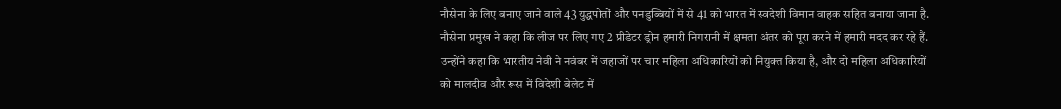नौसेना के लिए बनाए जाने वाले 43 युद्धपोतों और पनडुब्बियों में से 41 को भारत में स्वदेशी विमान वाहक सहित बनाया जाना है.
नौसेना प्रमुख ने कहा कि लीज पर लिए गए 2 प्रीडेटर ड्रोन हमारी निगरानी में क्षमता अंतर को पूरा करने में हमारी मदद कर रहे हैं. उन्होंने कहा कि भारतीय नेवी ने नवंबर में जहाजों पर चार महिला अधिकारियों को नियुक्त किया है, और दो महिला अधिकारियों को मालदीव और रूस में विदेशी बेलेट में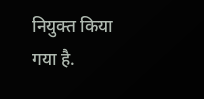नियुक्त किया गया है.